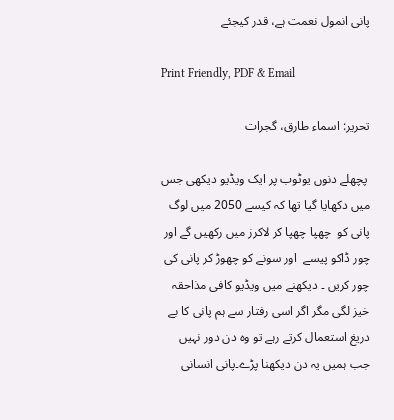پانی انمول نعمت ہے، قدر کیجئے

Print Friendly, PDF & Email

تحریر: اسماء طارق، گجرات

 پچھلے دنوں یوٹوب پر ایک ویڈیو دیکھی جس میں دکھایا گیا تھا کہ کیسے 2050 میں لوگ پانی کو  چھپا چھپا کر لاکرز میں رکھیں گے اور چور ڈاکو پیسے  اور سونے کو چھوڑ کر پانی کی چور کریں ۔ دیکھنے میں ویڈیو کافی مذاحقہ خیز لگی مگر اگر اسی رفتار سے ہم پانی کا بے دریغ استعمال کرتے رہے تو وہ دن دور نہیں جب ہمیں یہ دن دیکھنا پڑے۔پانی انسانی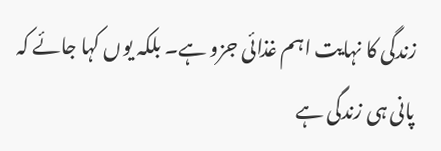زندگی کا نہایت اہم غذائی جزو ہے۔ بلکہ یوں کہا جائے کہ پانی ہی زندگی ہے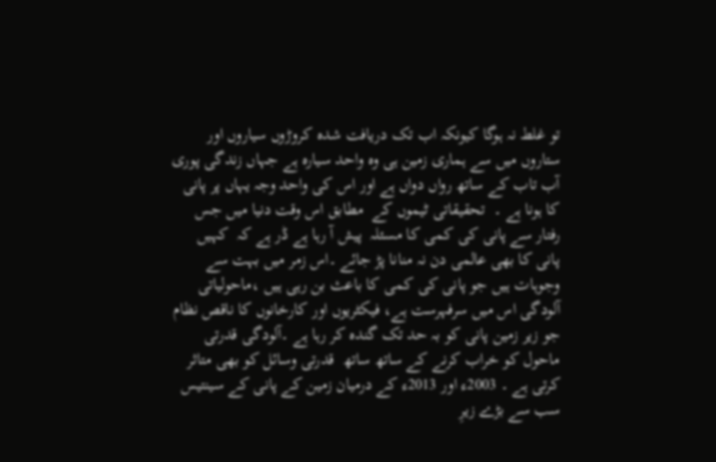تو غلط نہ ہوگا کیونکہ اب تک دریافت شدہ کروڑوں سیاروں اور ستاروں میں سے ہماری زمین ہی وہ واحد سیارہ ہے جہاں زندگی پوری آب تاب کے ساتھ رواں دواں ہے اور اس کی واحد وجہ یہاں پر پانی کا ہونا ہے ۔  تحقیقاتی ٹیموں کے  مطابق اس وقت دنیا میں جس رفتار سے پانی کی کمی کا مسئلہ  پیش آ رہا ہے ڈر ہے کہ  کہیں پانی کا بھی عالمی دن نہ منانا پڑ جائے ۔اس زمر میں بہت سے وجوہات ہیں جو پانی کی کمی کا باعث بن رہی ہیں ،ماحولیاتی آلودگی اس میں سرفہرست ہے، فیکٹریوں اور کارخانوں کا ناقص نظام جو زیر زمین پانی کو بہ حد تک گندہ کر رہا ہے ۔آلودگی قدرتی ماحول کو خراب کرنے کے ساتھ ساتھ  قدرتی وسائل کو بھی متاثر کرتی ہے ۔ 2003ء اور 2013ء کے درمیان زمین کے پانی کے سینتیس سب سے بڑے زیرِ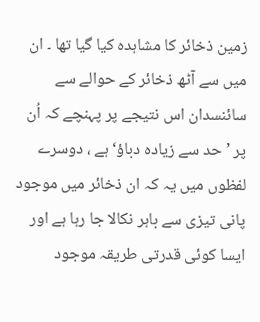زمین ذخائر کا مشاہدہ کیا گیا تھا ۔ ان میں سے آٹھ ذخائر کے حوالے سے سائنسدان اس نتیجے پر پہنچے کہ اُن پر ’حد سے زیادہ دباؤ‘ ہے ، دوسرے لفظوں میں یہ کہ ان ذخائر میں موجود پانی تیزی سے باہر نکالا جا رہا ہے اور ایسا کوئی قدرتی طریقہ موجود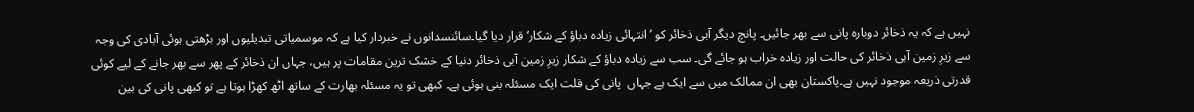نہیں ہے کہ یہ ذخائر دوبارہ پانی سے بھر جائیں۔ پانچ دیگر آبی ذخائر کو ’انتہائی زیادہ دباؤ کے شکار‘ قرار دیا گیا۔سائنسدانوں نے خبردار کیا ہے کہ موسمیاتی تبدیلیوں اور بڑھتی ہوئی آبادی کی وجہ سے زیرِ زمین آبی ذخائر کی حالت اور زیادہ خراب ہو جائے گی۔ سب سے زیادہ دباؤ کے شکار زیرِ زمین آبی ذخائر دنیا کے خشک ترین مقامات پر ہیں، جہاں ان ذخائر کے پھر سے بھر جانے کے لیے کوئی قدرتی ذریعہ موجود نہیں ہے۔پاکستان بھی ان ممالک میں سے ایک ہے جہاں  پانی کی قلت ایک مسئلہ بنی ہوئی ہے۔ کبھی تو یہ مسئلہ بھارت کے ساتھ اٹھ کھڑا ہوتا ہے تو کبھی پانی کی بین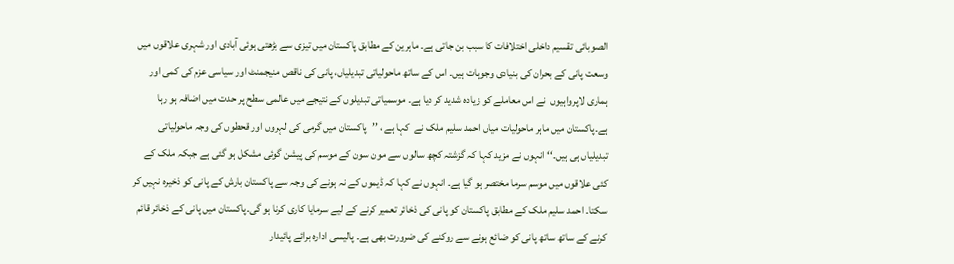الصوبائی تقسیم داخلی اختلافات کا سبب بن جاتی ہے۔ ماہرین کے مطابق پاکستان میں تیزی سے بڑھتی ہوئی آبادی اور شہری علاقوں میں وسعت پانی کے بحران کی بنیادی وجوہات ہیں۔ اس کے ساتھ ماحولیاتی تبدیلیاں، پانی کی ناقص منیجمنٹ اور سیاسی عزم کی کمی اور ہماری لاپرواہیوں  نے اس معاملے کو زیادہ شدید کر دیا ہے۔ موسمیاتی تبدیلوں کے نتیجے میں عالمی سطح پر حدت میں اضافہ ہو رہا ہے۔پاکستان میں ماہر ماحولیات میاں احمد سلیم ملک نے  کہا ہے ، ’’پاکستان میں گرمی کی لہروں اور قحطوں کی وجہ ماحولیاتی تبدیلیاں ہی ہیں۔‘‘ انہوں نے مزید کہا کہ گزشتہ کچھ سالوں سے مون سون کے موسم کی پیشن گوئی مشکل ہو گئی ہے جبکہ ملک کے کئی علاقوں میں موسم سرما مختصر ہو گیا ہے۔ انہوں نے کہا کہ ڈیموں کے نہ ہونے کی وجہ سے پاکستان بارش کے پانی کو ذخیرہ نہیں کر سکتا۔ احمد سلیم ملک کے مطابق پاکستان کو پانی کی ذخائر تعمیر کرنے کے لیے سرمایا کاری کرنا ہو گی۔پاکستان میں پانی کے ذخائر قائم کرنے کے ساتھ ساتھ پانی کو ضائع ہونے سے روکنے کی ضرورت بھی ہے۔ پالیسی ادارہ برائے پائیدار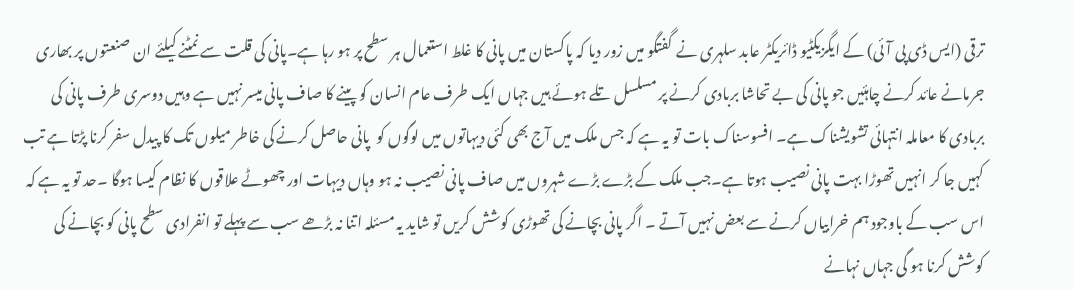ترقی (ایس ڈی پی آئی) کے ایگزیکٹیو ڈائریکٹر عابد سلہری نے  گفتگو میں زور دیا کہ پاکستان میں پانی کا غلط استعمال ہر سطح پر ہو رہا ہے۔پانی کی قلت سے نمٹنے کیلئے ان صنعتوں پر بھاری جرمانے عائد کرنے چاہئیں جو پانی کی بے تحاشا بربادی کرنے پر مسلسل تلے ہوئے ہیں جہاں ایک طرف عام انسان کو پینے کا صاف پانی میسر نہیں ہے وہیں دوسری طرف پانی کی بربادی کا معاملہ انتہائی تشویشناک ہے۔ افسوسناک بات تو یہ ہے کہ جس ملک میں آج بھی کئی دیہاتوں میں لوگوں کو  پانی حاصل کرنے کی خاطر میلوں تک کا پیدل سفر کرنا پڑتا ہے تب کہیں جا کر انہیں تھوڑا بہت پانی نصیب ہوتا ہے۔جب ملک کے بڑے بڑے شہروں میں صاف پانی نصیب نہ ہو وہاں دیہات اور چھوٹے علاقوں کا نظام کیسا ہوگا ۔حد تو یہ ہے کہ اس سب کے باوجود ہم خرابیاں کرنے سے بعض نہیں آتے ۔ اگر پانی بچانے کی تھوڑی کوشش کریں تو شاید یہ مسئلہ اتنا نہ بڑھے سب سے پہلے تو انفرادی سطح پانی کو بچانے کی کوشش کرنا ہو گی جہاں نہانے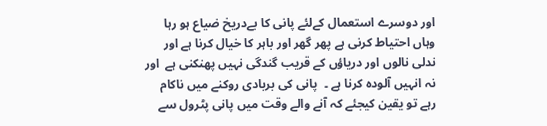اور دوسرے استعمال کےلئے پانی کا بےدریخ ضیاع ہو رہا وہاں احتیاط کرنی ہے پھر گھر اور باہر کا خیال کرنا ہے اور ندلی نالوں اور دریاؤں کے قریب گندگی نہیں پھنکنی ہے  اور نہ انہیں آلودہ کرنا ہے ۔  پانی کی بربادی روکنے میں ناکام رہے تو یقین کیجئے کہ آنے والے وقت میں پانی پٹرول سے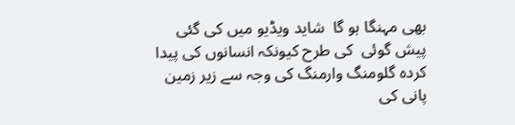بھی مہنگا ہو گا  شاید ویڈیو میں کی گئی پیش گوئی  کی طرح کیونکہ انسانوں کی پیدا کردہ گلومنگ وارمنگ کی وجہ سے زیر زمین پانی کی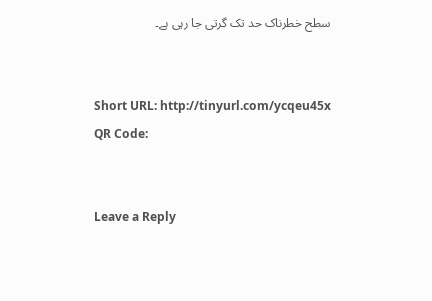سطح خطرناک حد تک گرتی جا رہی ہے۔


Short URL: http://tinyurl.com/ycqeu45x
QR Code:


Leave a Reply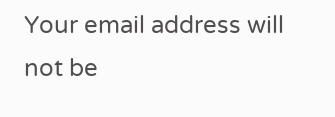Your email address will not be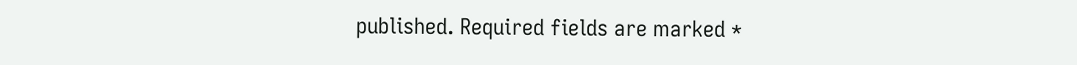published. Required fields are marked *